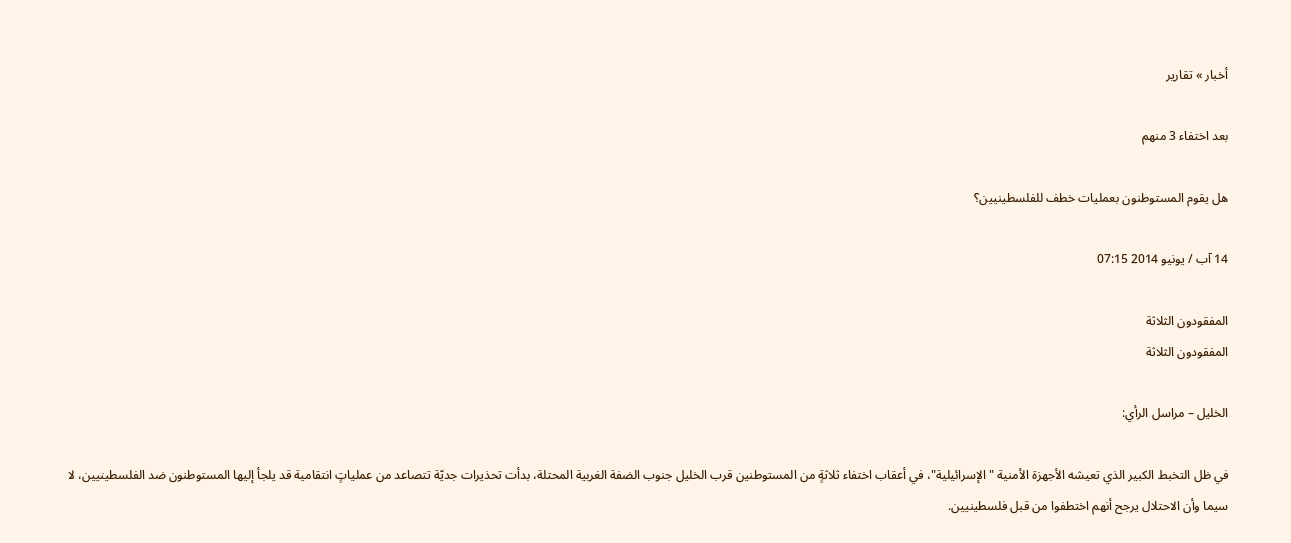أخبار » تقارير

بعد اختفاء 3 منهم

هل يقوم المستوطنون بعمليات خطف للفلسطينيين؟

14 آب / يونيو 2014 07:15

المفقودون الثلاثة
المفقودون الثلاثة

الخليل – مراسل الرأي:

في ظل التخبط الكبير الذي تعيشه الأجهزة الأمنية "الإسرائيلية"، في أعقاب اختفاء ثلاثةٍ من المستوطنين قرب الخليل جنوب الضفة الغربية المحتلة، بدأت تحذيرات جديّة تتصاعد من عملياتٍ انتقامية قد يلجأ إليها المستوطنون ضد الفلسطينيين، لا سيما وأن الاحتلال يرجح أنهم اختطفوا من قبل فلسطينيين.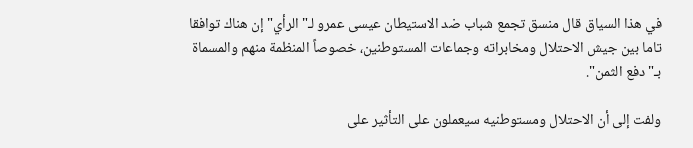في هذا السياق قال منسق تجمع شباب ضد الاستيطان عيسى عمرو لـ"الرأي" إن هناك توافقا تاما بين جيش الاحتلال ومخابراته وجماعات المستوطنين، خصوصاً المنظمة منهم والمسماة  بـ"دفع الثمن".

ولفت إلى أن الاحتلال ومستوطنيه سيعملون على التأثير على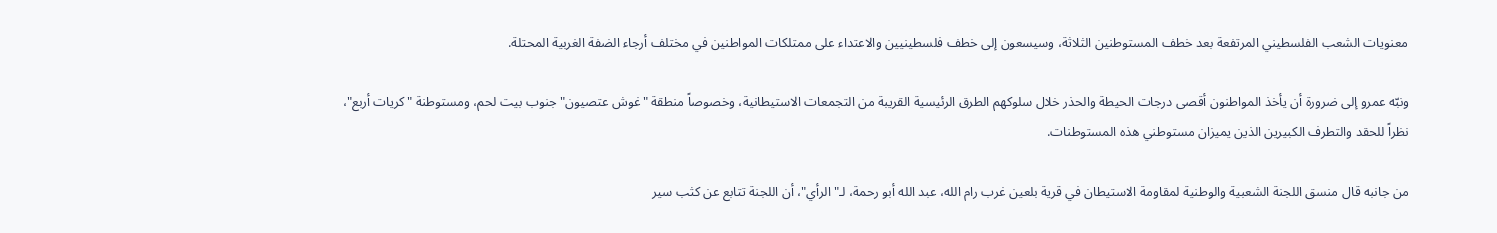معنويات الشعب الفلسطيني المرتفعة بعد خطف المستوطنين الثلاثة، وسيسعون إلى خطف فلسطينيين والاعتداء على ممتلكات المواطنين في مختلف أرجاء الضفة الغربية المحتلة.

ونبّه عمرو إلى ضرورة أن يأخذ المواطنون أقصى درجات الحيطة والحذر خلال سلوكهم الطرق الرئيسية القريبة من التجمعات الاستيطانية، وخصوصاً منطقة "غوش عتصيون" جنوب بيت لحم، ومستوطنة "كريات أربع"، نظراً للحقد والتطرف الكبيرين الذين يميزان مستوطني هذه المستوطنات.

من جانبه قال منسق اللجنة الشعبية والوطنية لمقاومة الاستيطان في قرية بلعين غرب رام الله، عبد الله أبو رحمة، لـ"الرأي"، أن اللجنة تتابع عن كثب سير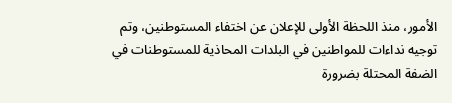الأمور، منذ اللحظة الأولى للإعلان عن اختفاء المستوطنين، وتم توجيه نداءات للمواطنين في البلدات المحاذية للمستوطنات في الضفة المحتلة بضرورة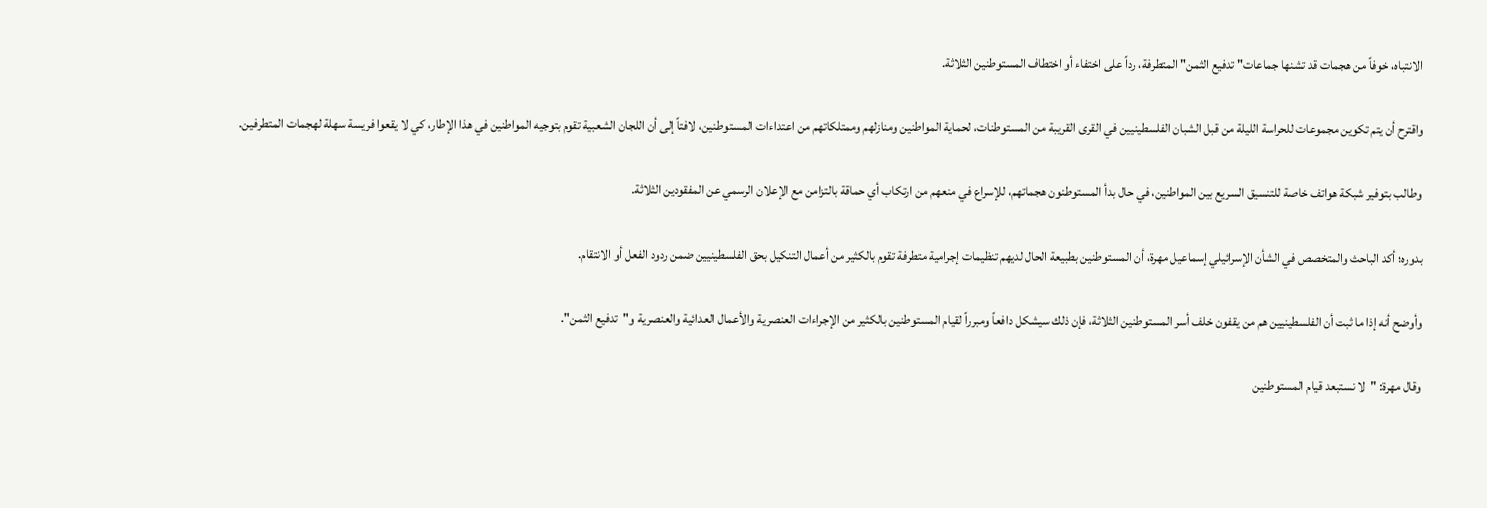الانتباه، خوفاً من هجمات قد تشنها جماعات" تدفيع الثمن" المتطرفة، رداً على اختفاء أو اختطاف المستوطنين الثلاثة.

واقترح أن يتم تكوين مجموعات للحراسة الليلة من قبل الشبان الفلسطينيين في القرى القريبة من المستوطنات، لحماية المواطنين ومنازلهم وممتلكاتهم من اعتداءات المستوطنين، لافتاً إلى أن اللجان الشعبية تقوم بتوجيه المواطنين في هذا الإطار، كي لا يقعوا فريسة سهلة لهجمات المتطرفين.

وطالب بتوفير شبكة هواتف خاصة للتنسيق السريع بين المواطنين، في حال بدأ المستوطنون هجماتهم، للإسراع في منعهم من ارتكاب أي حماقة بالتزامن مع الإعلان الرسمي عن المفقودين الثلاثة.

بدوره؛ أكد الباحث والمتخصص في الشأن الإسرائيلي إسماعيل مهرة، أن المستوطنين بطبيعة الحال لديهم تنظيمات إجرامية متطرفة تقوم بالكثير من أعمال التنكيل بحق الفلسطينيين ضمن ردود الفعل أو الانتقام.

وأوضح أنه إذا ما ثبت أن الفلسطينيين هم من يقفون خلف أسر المستوطنين الثلاثة، فإن ذلك سيشكل دافعاً ومبرراً لقيام المستوطنين بالكثير من الإجراءات العنصرية والأعمال العدائية والعنصرية و"تدفيع الثمن".

وقال مهرة: "لا نستبعد قيام المستوطنين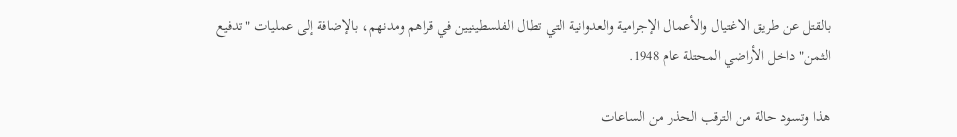بالقتل عن طريق الاغتيال والأعمال الإجرامية والعدوانية التي تطال الفلسطينيين في قراهم ومدنهم، بالإضافة إلى عمليات "تدفيع الثمن" داخل الأراضي المحتلة عام 1948.

هذا وتسود حالة من الترقب الحذر من الساعات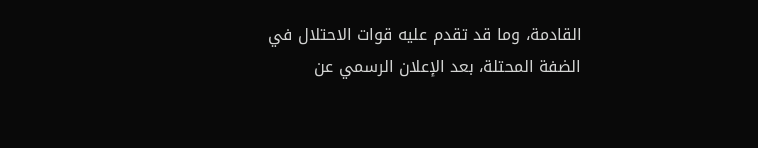القادمة، وما قد تقدم عليه قوات الاحتلال في الضفة المحتلة، بعد الإعلان الرسمي عن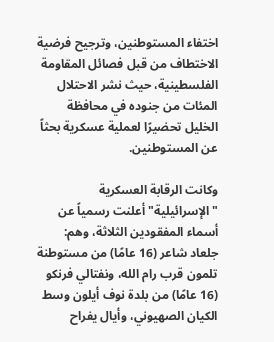اختفاء المستوطنين، وترجيح فرضية الاختطاف من قبل فصائل المقاومة الفلسطينية، حيث نشر الاحتلال المئات من جنوده في محافظة الخليل تحضيرًا لعملية عسكرية بحثاً عن المستوطنين.

وكانت الرقابة العسكرية "الإسرائيلية" أعلنت رسمياً عن أسماء المفقودين الثلاثة، وهم: جلعاد شاعر (16 عامًا) من مستوطنة تلمون قرب رام الله، ونفتالي فرنكو (16 عامًا) من بلدة نوف أيلون وسط الكيان الصهيوني، وأيال يفراح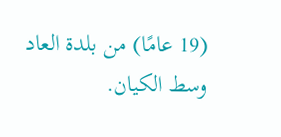(19 عامًا) من بلدة العاد وسط الكيان.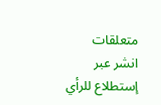متعلقات
انشر عبر
إستطلاع للرأي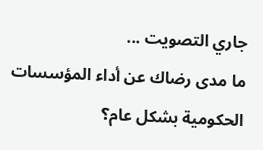جاري التصويت ...
ما مدى رضاك عن أداء المؤسسات الحكومية بشكل عام؟